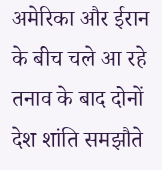अमेरिका और ईरान के बीच चले आ रहे तनाव के बाद दोनों देश शांति समझौते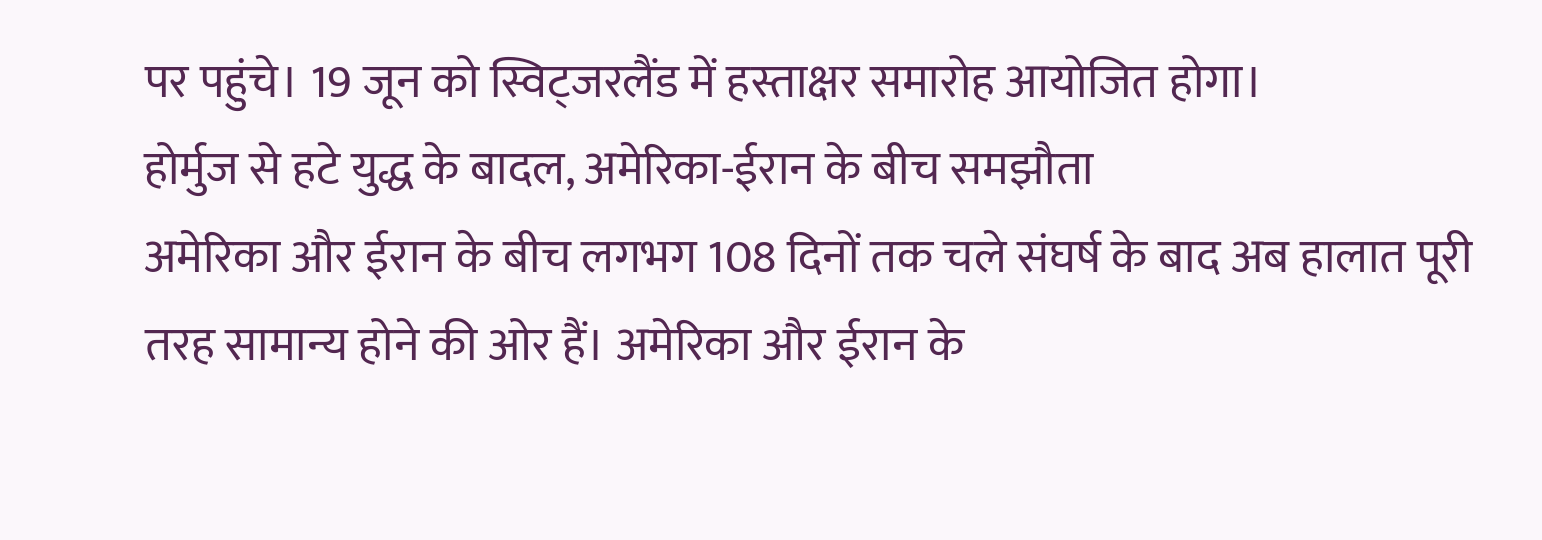पर पहुंचे। 19 जून को स्विट्जरलैंड में हस्ताक्षर समारोह आयोजित होगा।
होर्मुज से हटे युद्ध के बादल, अमेरिका-ईरान के बीच समझौता
अमेरिका और ईरान के बीच लगभग 108 दिनों तक चले संघर्ष के बाद अब हालात पूरी तरह सामान्य होने की ओर हैं। अमेरिका और ईरान के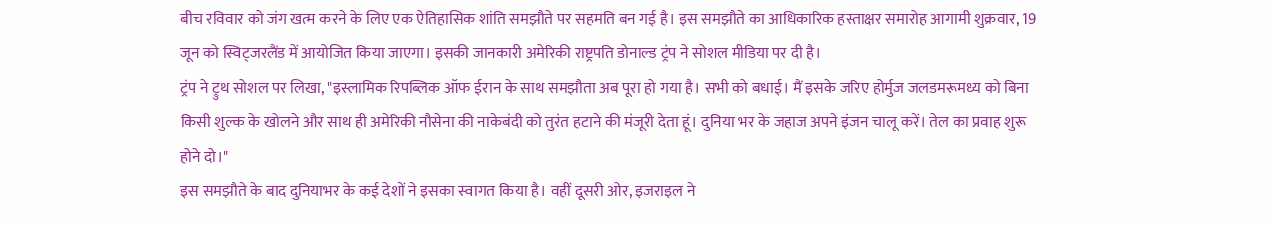बीच रविवार को जंग खत्म करने के लिए एक ऐतिहासिक शांति समझौते पर सहमति बन गई है। इस समझौते का आधिकारिक हस्ताक्षर समारोह आगामी शुक्रवार, 19 जून को स्विट्जरलैंड में आयोजित किया जाएगा। इसकी जानकारी अमेरिकी राष्ट्रपति डोनाल्ड ट्रंप ने सोशल मीडिया पर दी है।
ट्रंप ने ट्रुथ सोशल पर लिखा, "इस्लामिक रिपब्लिक ऑफ ईरान के साथ समझौता अब पूरा हो गया है। सभी को बधाई। मैं इसके जरिए होर्मुज जलडमरूमध्य को बिना किसी शुल्क के खोलने और साथ ही अमेरिकी नौसेना की नाकेबंदी को तुरंत हटाने की मंजूरी देता हूं। दुनिया भर के जहाज अपने इंजन चालू करें। तेल का प्रवाह शुरू होने दो।"
इस समझौते के बाद दुनियाभर के कई देशों ने इसका स्वागत किया है। वहीं दूसरी ओर, इजराइल ने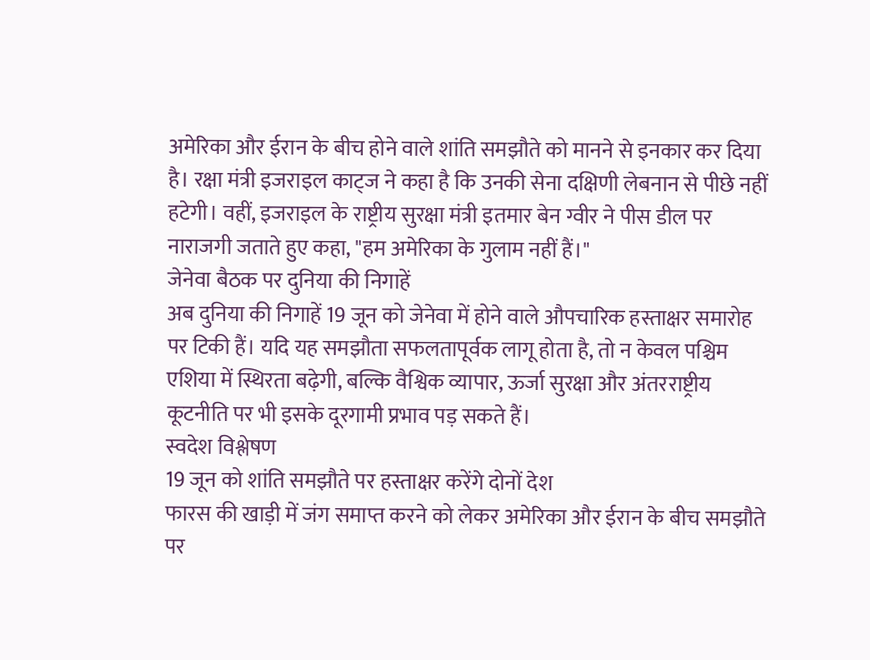अमेरिका और ईरान के बीच होने वाले शांति समझौते को मानने से इनकार कर दिया है। रक्षा मंत्री इजराइल काट्ज ने कहा है कि उनकी सेना दक्षिणी लेबनान से पीछे नहीं हटेगी। वहीं, इजराइल के राष्ट्रीय सुरक्षा मंत्री इतमार बेन ग्वीर ने पीस डील पर नाराजगी जताते हुए कहा, "हम अमेरिका के गुलाम नहीं हैं।"
जेनेवा बैठक पर दुनिया की निगाहें
अब दुनिया की निगाहें 19 जून को जेनेवा में होने वाले औपचारिक हस्ताक्षर समारोह पर टिकी हैं। यदि यह समझौता सफलतापूर्वक लागू होता है, तो न केवल पश्चिम एशिया में स्थिरता बढ़ेगी, बल्कि वैश्विक व्यापार, ऊर्जा सुरक्षा और अंतरराष्ट्रीय कूटनीति पर भी इसके दूरगामी प्रभाव पड़ सकते हैं।
स्वदेश विश्लेषण
19 जून को शांति समझौते पर हस्ताक्षर करेंगे दोनों देश
फारस की खाड़ी में जंग समाप्त करने को लेकर अमेरिका और ईरान के बीच समझौते पर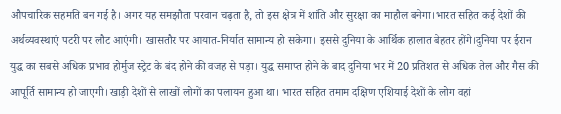औपचारिक सहमति बन गई है। अगर यह समझौता परवान चढ़ता है, तो इस क्षेत्र में शांति और सुरक्षा का माहौल बनेगा।भारत सहित कई देशों की अर्थव्यवस्थाएं पटरी पर लौट आएंगी। खासतौर पर आयात-निर्यात सामान्य हो सकेगा। इससे दुनिया के आर्थिक हालात बेहतर होंगे।दुनिया पर ईरान युद्ध का सबसे अधिक प्रभाव होर्मुज स्ट्रेट के बंद होने की वजह से पड़ा। युद्ध समाप्त होने के बाद दुनिया भर में 20 प्रतिशत से अधिक तेल और गैस की आपूर्ति सामान्य हो जाएगी।खाड़ी देशों से लाखों लोगों का पलायन हुआ था। भारत सहित तमाम दक्षिण एशियाई देशों के लोग वहां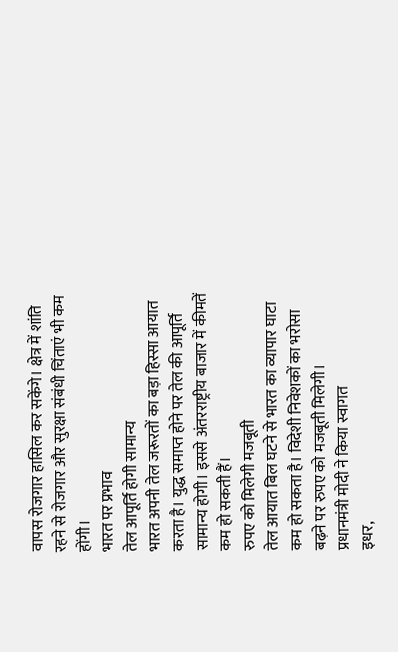वापस रोजगार हासिल कर सकेंगे। क्षेत्र में शांति रहने से रोजगार और सुरक्षा संबंधी चिंताएं भी कम होंगी।
भारत पर प्रभाव
तेल आपूर्ति होगी सामान्य
भारत अपनी तेल जरूरतों का बड़ा हिस्सा आयात करता है। युद्ध समाप्त होने पर तेल की आपूर्ति सामान्य होगी। इससे अंतरराष्ट्रीय बाजार में कीमतें कम हो सकती हैं।
रुपए को मिलेगी मजबूती
तेल आयात बिल घटने से भारत का व्यापार घाटा कम हो सकता है। विदेशी निवेशकों का भरोसा बढ़ने पर रुपए को मजबूती मिलेगी।
प्रधानमंत्री मोदी ने किया स्वागत
इधर,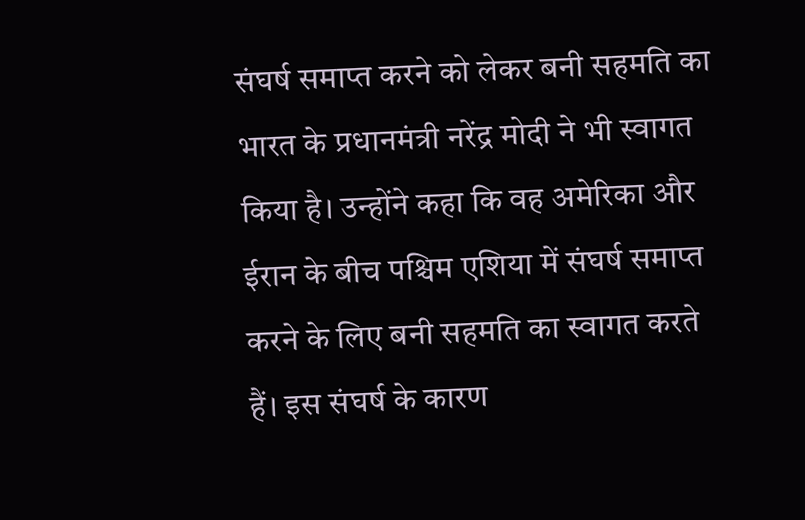संघर्ष समाप्त करने को लेकर बनी सहमति का भारत के प्रधानमंत्री नरेंद्र मोदी ने भी स्वागत किया है। उन्होंने कहा कि वह अमेरिका और ईरान के बीच पश्चिम एशिया में संघर्ष समाप्त करने के लिए बनी सहमति का स्वागत करते हैं। इस संघर्ष के कारण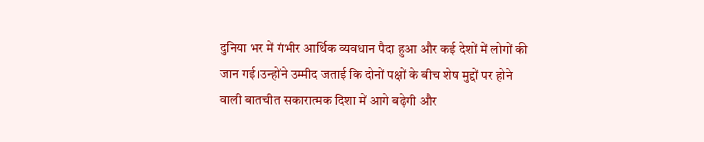दुनिया भर में गंभीर आर्थिक व्यवधान पैदा हुआ और कई देशों में लोगों की जान गई।उन्होंने उम्मीद जताई कि दोनों पक्षों के बीच शेष मुद्दों पर होने वाली बातचीत सकारात्मक दिशा में आगे बढ़ेगी और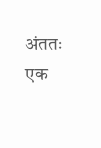अंततः एक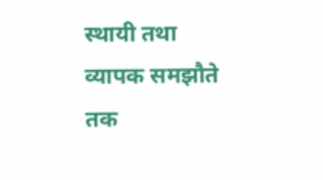स्थायी तथा व्यापक समझौते तक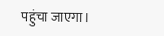पहुंचा जाएगा।